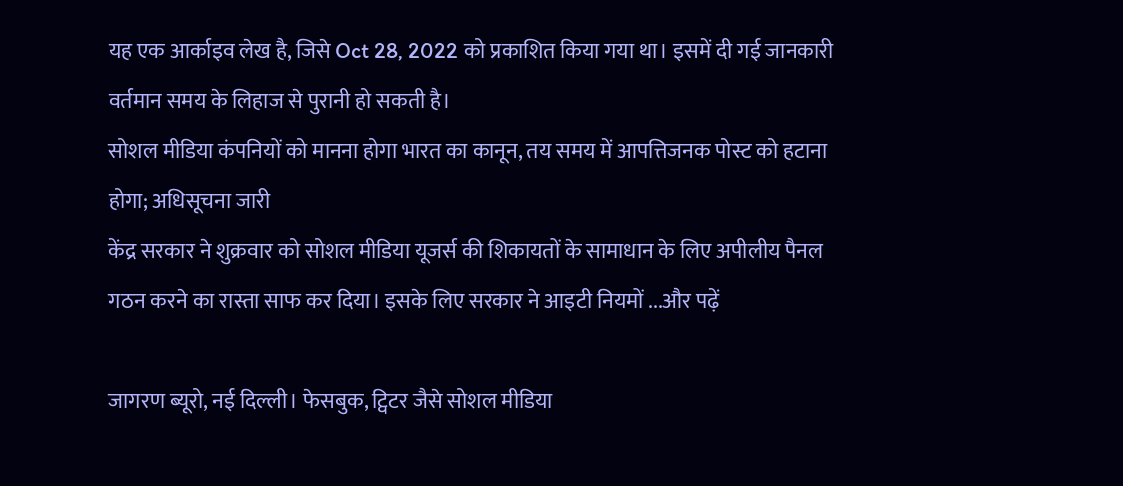यह एक आर्काइव लेख है, जिसे Oct 28, 2022 को प्रकाशित किया गया था। इसमें दी गई जानकारी वर्तमान समय के लिहाज से पुरानी हो सकती है।
सोशल मीडिया कंपनियों को मानना होगा भारत का कानून, तय समय में आपत्तिजनक पोस्ट को हटाना होगा; अधिसूचना जारी
केंद्र सरकार ने शुक्रवार को सोशल मीडिया यूजर्स की शिकायतों के सामाधान के लिए अपीलीय पैनल गठन करने का रास्ता साफ कर दिया। इसके लिए सरकार ने आइटी नियमों ...और पढ़ें

जागरण ब्यूरो, नई दिल्ली। फेसबुक, ट्विटर जैसे सोशल मीडिया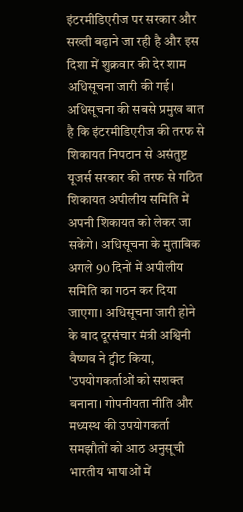इंटरमीडिएरीज पर सरकार और सख्ती बढ़ाने जा रही है और इस दिशा में शुक्रवार की देर शाम अधिसूचना जारी की गई। अधिसूचना की सबसे प्रमुख बात है कि इंटरमीडिएरीज की तरफ से शिकायत निपटान से असंतुष्ट यूजर्स सरकार की तरफ से गठित शिकायत अपीलीय समिति में अपनी शिकायत को लेकर जा सकेंगे। अधिसूचना के मुताबिक अगले 90 दिनों में अपीलीय समिति का गठन कर दिया जाएगा। अधिसूचना जारी होने के बाद दूरसंचार मंत्री अश्विनी वैष्णव ने ट्वीट किया, 'उपयोगकर्ताओं को सशक्त बनाना। गोपनीयता नीति और मध्यस्थ की उपयोगकर्ता समझौतों को आठ अनुसूची भारतीय भाषाओं में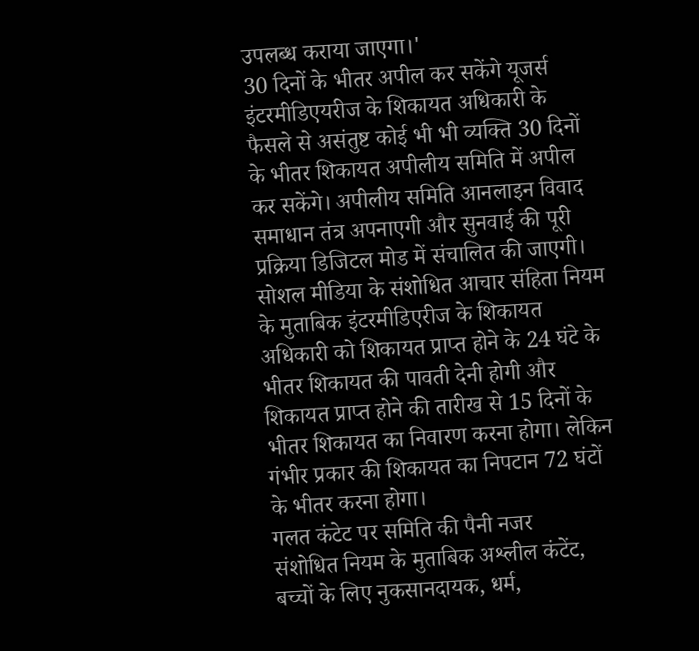उपलब्ध कराया जाएगा।'
30 दिनों के भीतर अपील कर सकेंगे यूजर्स
इंटरमीडिएयरीज के शिकायत अधिकारी के फैसले से असंतुष्ट कोई भी भी व्यक्ति 30 दिनों के भीतर शिकायत अपीलीय समिति में अपील कर सकेंगे। अपीलीय समिति आनलाइन विवाद समाधान तंत्र अपनाएगी और सुनवाई की पूरी प्रक्रिया डिजिटल मोड में संचालित की जाएगी। सोशल मीडिया के संशोधित आचार संहिता नियम के मुताबिक इंटरमीडिएरीज के शिकायत अधिकारी को शिकायत प्राप्त होने के 24 घंटे के भीतर शिकायत की पावती देनी होगी और शिकायत प्राप्त होने की तारीख से 15 दिनों के भीतर शिकायत का निवारण करना होगा। लेकिन गंभीर प्रकार की शिकायत का निपटान 72 घंटों के भीतर करना होगा।
गलत कंटेट पर समिति की पैनी नजर
संशोधित नियम के मुताबिक अश्लील कंटेंट, बच्चों के लिए नुकसानदायक, धर्म,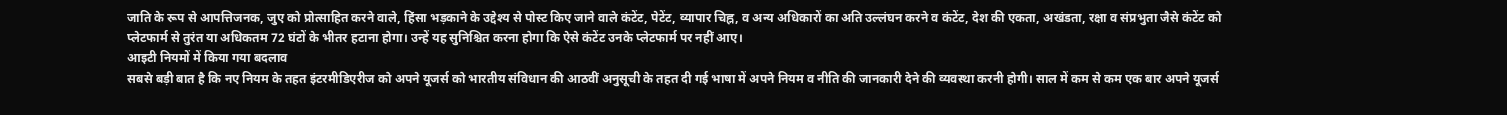जाति के रूप से आपत्तिजनक, जुए को प्रोत्साहित करने वाले, हिंसा भड़काने के उद्देश्य से पोस्ट किए जाने वाले कंटेंट, पेटेंट, व्यापार चिह्न, व अन्य अधिकारों का अति उल्लंघन करने व कंटेंट, देश की एकता, अखंडता, रक्षा व संप्रभुता जैसे कंटेंट को प्लेटफार्म से तुरंत या अधिकतम 72 घंटों के भीतर हटाना होगा। उन्हें यह सुनिश्चित करना होगा कि ऐसे कंटेंट उनके प्लेटफार्म पर नहीं आए।
आइटी नियमों में किया गया बदलाव
सबसे बड़ी बात है कि नए नियम के तहत इंटरमीडिएरीज को अपने यूजर्स को भारतीय संविधान की आठवीं अनुसूची के तहत दी गई भाषा में अपने नियम व नीति की जानकारी देने की व्यवस्था करनी होगी। साल में कम से कम एक बार अपने यूजर्स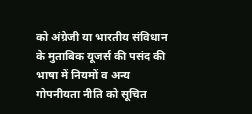को अंग्रेजी या भारतीय संविधान के मुताबिक यूजर्स की पसंद की भाषा में नियमों व अन्य गोपनीयता नीति को सूचित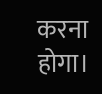करना होगा।